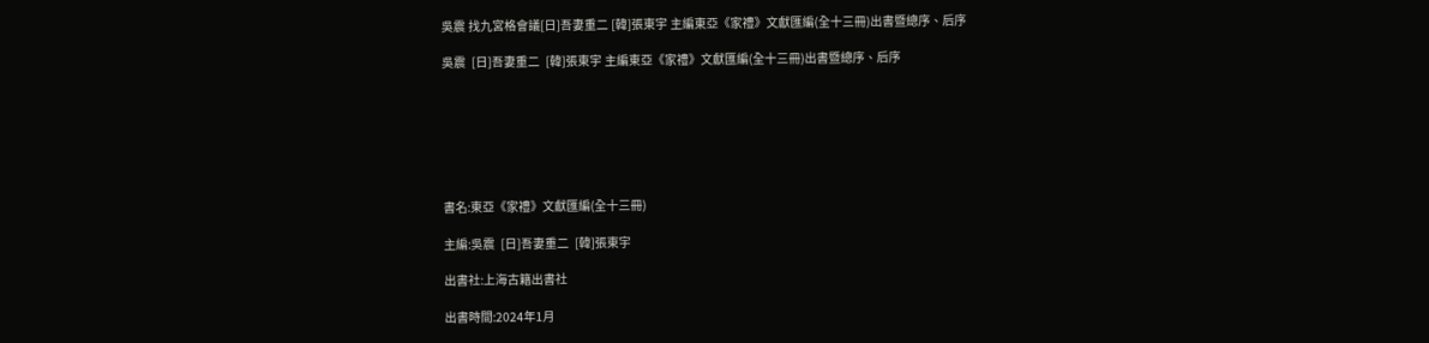吳震 找九宮格會議[日]吾妻重二 [韓]張東宇 主編東亞《家禮》文獻匯編(全十三冊)出書暨總序、后序

吳震  [日]吾妻重二  [韓]張東宇 主編東亞《家禮》文獻匯編(全十三冊)出書暨總序、后序







書名:東亞《家禮》文獻匯編(全十三冊)

主編:吳震  [日]吾妻重二  [韓]張東宇

出書社:上海古籍出書社

出書時間:2024年1月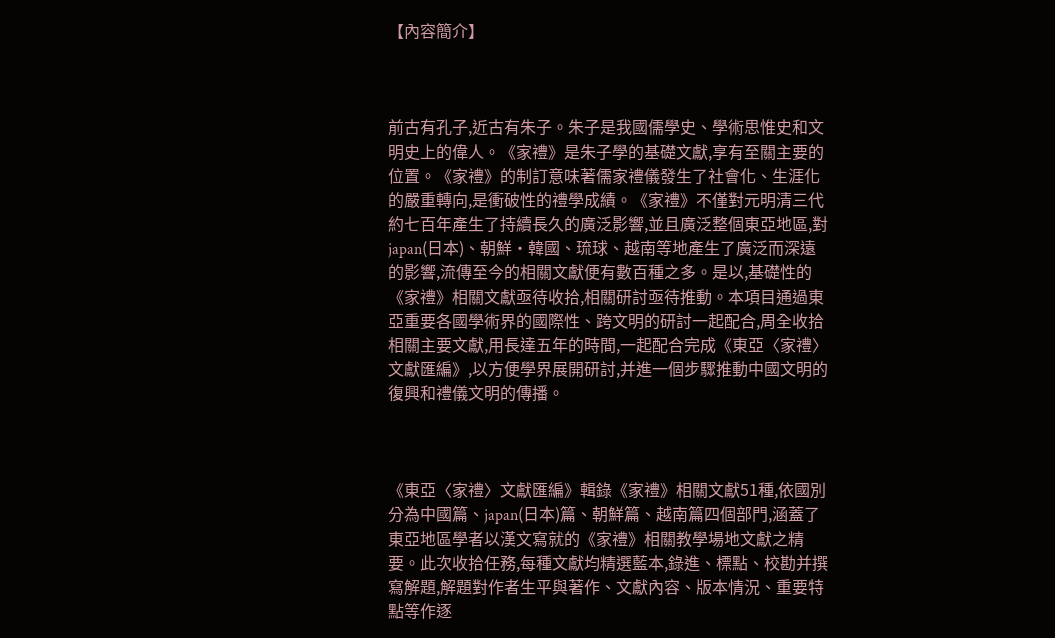【內容簡介】



前古有孔子,近古有朱子。朱子是我國儒學史、學術思惟史和文明史上的偉人。《家禮》是朱子學的基礎文獻,享有至關主要的位置。《家禮》的制訂意味著儒家禮儀發生了社會化、生涯化的嚴重轉向,是衝破性的禮學成績。《家禮》不僅對元明清三代約七百年產生了持續長久的廣泛影響,並且廣泛整個東亞地區,對japan(日本)、朝鮮·韓國、琉球、越南等地產生了廣泛而深遠的影響,流傳至今的相關文獻便有數百種之多。是以,基礎性的《家禮》相關文獻亟待收拾,相關研討亟待推動。本項目通過東亞重要各國學術界的國際性、跨文明的研討一起配合,周全收拾相關主要文獻,用長達五年的時間,一起配合完成《東亞〈家禮〉文獻匯編》,以方便學界展開研討,并進一個步驟推動中國文明的復興和禮儀文明的傳播。



《東亞〈家禮〉文獻匯編》輯錄《家禮》相關文獻51種,依國別分為中國篇、japan(日本)篇、朝鮮篇、越南篇四個部門,涵蓋了東亞地區學者以漢文寫就的《家禮》相關教學場地文獻之精要。此次收拾任務,每種文獻均精選藍本,錄進、標點、校勘并撰寫解題,解題對作者生平與著作、文獻內容、版本情況、重要特點等作逐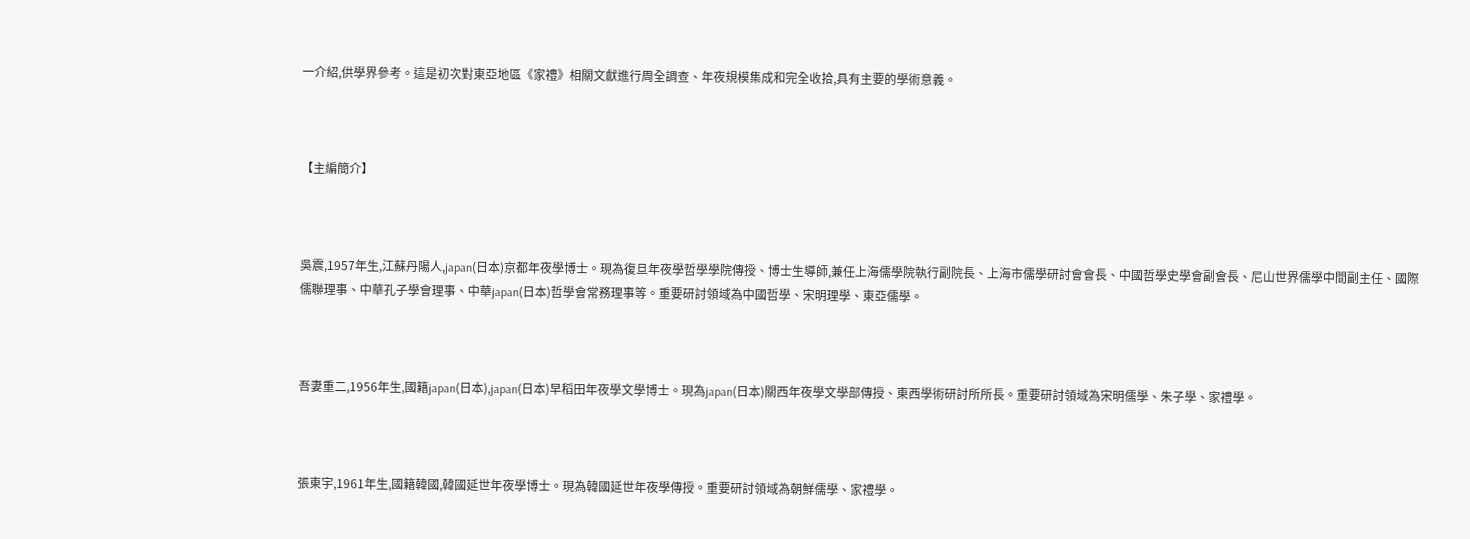一介紹,供學界參考。這是初次對東亞地區《家禮》相關文獻進行周全調查、年夜規模集成和完全收拾,具有主要的學術意義。



【主編簡介】



吳震,1957年生,江蘇丹陽人,japan(日本)京都年夜學博士。現為復旦年夜學哲學學院傳授、博士生導師,兼任上海儒學院執行副院長、上海市儒學研討會會長、中國哲學史學會副會長、尼山世界儒學中間副主任、國際儒聯理事、中華孔子學會理事、中華japan(日本)哲學會常務理事等。重要研討領域為中國哲學、宋明理學、東亞儒學。



吾妻重二,1956年生,國籍japan(日本),japan(日本)早稻田年夜學文學博士。現為japan(日本)關西年夜學文學部傳授、東西學術研討所所長。重要研討領域為宋明儒學、朱子學、家禮學。



張東宇,1961年生,國籍韓國,韓國延世年夜學博士。現為韓國延世年夜學傳授。重要研討領域為朝鮮儒學、家禮學。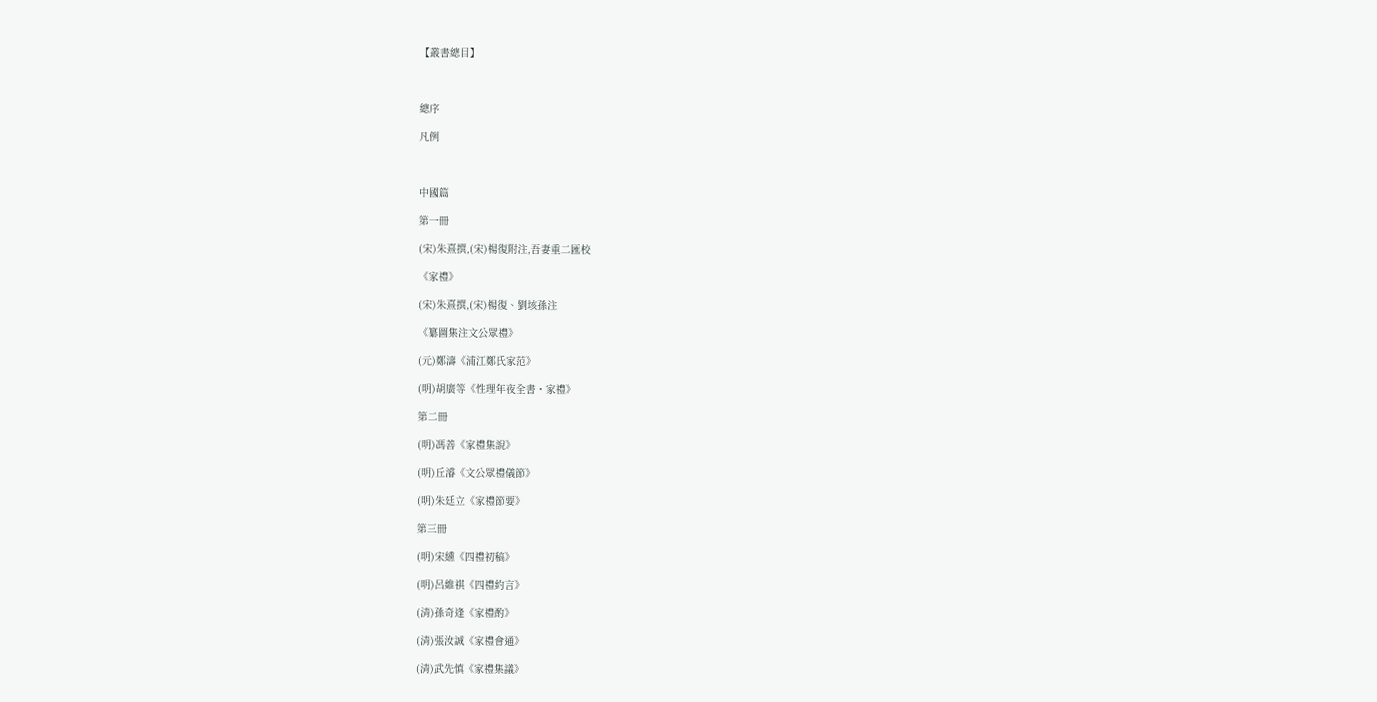【叢書總目】



總序

凡例



中國篇

第一冊

(宋)朱熹撰,(宋)楊復附注,吾妻重二匯校

《家禮》

(宋)朱熹撰,(宋)楊復、劉垓孫注

《纂圖集注文公眾禮》

(元)鄭濤《浦江鄭氏家范》

(明)胡廣等《性理年夜全書・家禮》

第二冊

(明)馮善《家禮集說》

(明)丘濬《文公眾禮儀節》

(明)朱廷立《家禮節要》

第三冊

(明)宋纁《四禮初稿》

(明)呂維祺《四禮約言》

(清)孫奇逢《家禮酌》

(清)張汝誠《家禮會通》

(清)武先慎《家禮集議》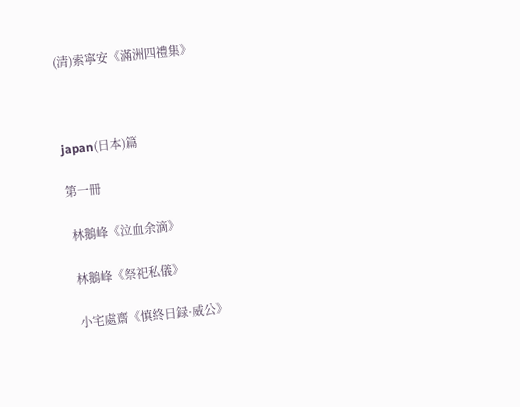(清)索寧安《滿洲四禮集》



japan(日本)篇

第一冊

 林鵝峰《泣血余滴》

 林鵝峰《祭祀私儀》

 小宅處齋《慎終日録·威公》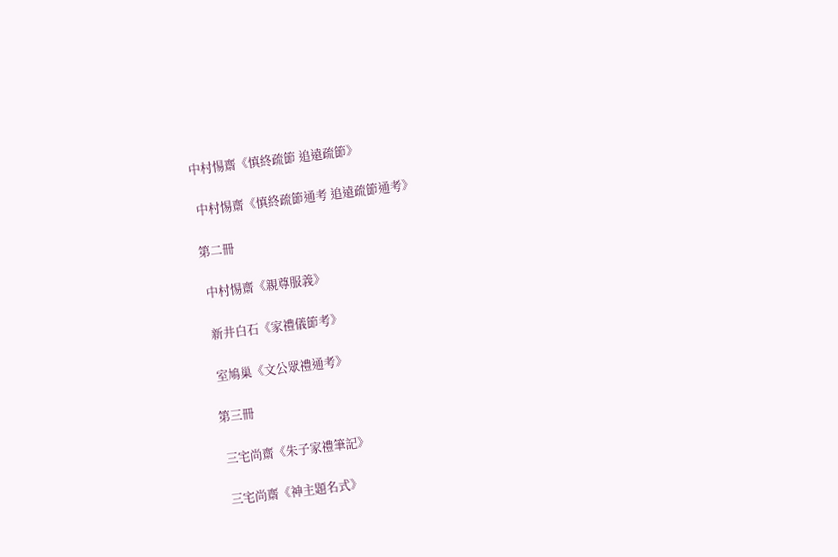中村惕齋《慎終疏節 追遠疏節》

 中村惕齋《慎終疏節通考 追遠疏節通考》

第二冊

 中村惕齋《親尊服義》

 新井白石《家禮儀節考》

 室鳩巢《文公眾禮通考》

第三冊

 三宅尚齋《朱子家禮筆記》

 三宅尚齋《神主題名式》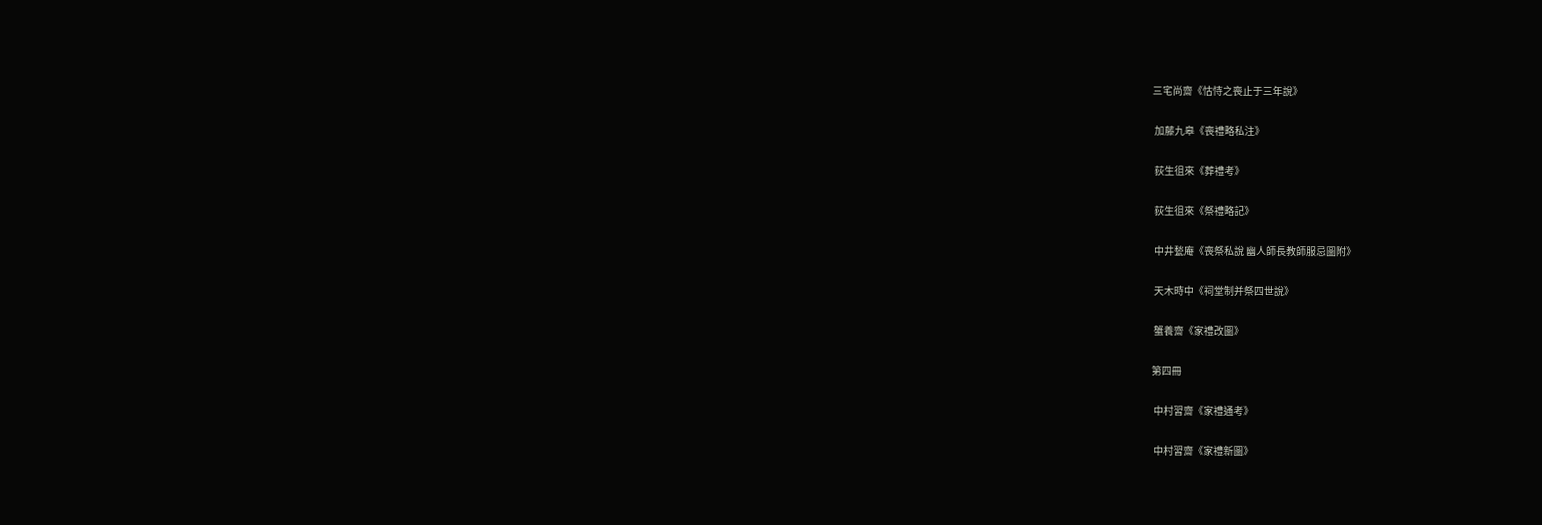三宅尚齋《怙恃之喪止于三年說》

 加藤九皋《喪禮略私注》

 荻生徂來《葬禮考》

 荻生徂來《祭禮略記》

 中井甃庵《喪祭私說 幽人師長教師服忌圖附》

 天木時中《祠堂制并祭四世說》

 蟹養齋《家禮改圖》

第四冊

 中村習齋《家禮通考》

 中村習齋《家禮新圖》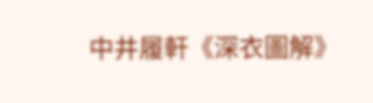中井履軒《深衣圖解》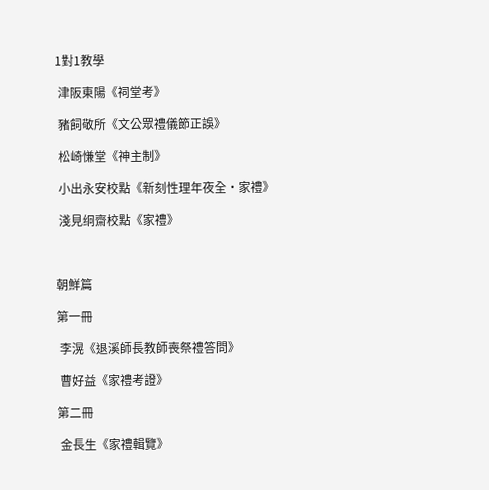1對1教學

 津阪東陽《祠堂考》

 豬飼敬所《文公眾禮儀節正誤》

 松崎慊堂《神主制》

 小出永安校點《新刻性理年夜全·家禮》

 淺見䌹齋校點《家禮》



朝鮮篇

第一冊

 李滉《退溪師長教師喪祭禮答問》

 曹好益《家禮考證》

第二冊

 金長生《家禮輯覽》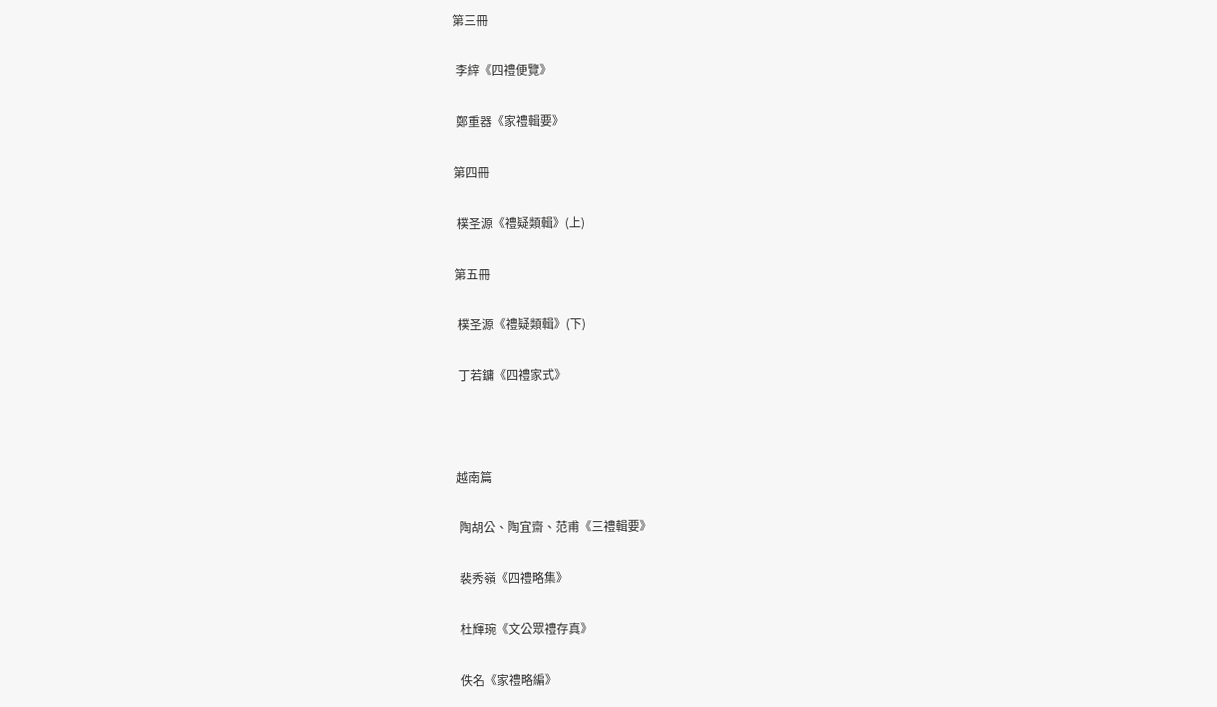第三冊

 李縡《四禮便覽》

 鄭重器《家禮輯要》

第四冊

 樸圣源《禮疑類輯》(上)

第五冊

 樸圣源《禮疑類輯》(下)

 丁若鏞《四禮家式》



越南篇

 陶胡公、陶宜齋、范甫《三禮輯要》

 裴秀嶺《四禮略集》

 杜輝琬《文公眾禮存真》

 佚名《家禮略編》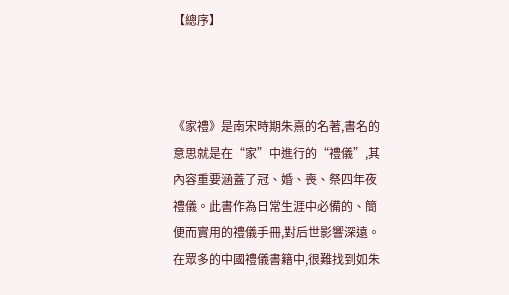【總序】



《家禮》是南宋時期朱熹的名著,書名的意思就是在“家”中進行的“禮儀”,其內容重要涵蓋了冠、婚、喪、祭四年夜禮儀。此書作為日常生涯中必備的、簡便而實用的禮儀手冊,對后世影響深遠。在眾多的中國禮儀書籍中,很難找到如朱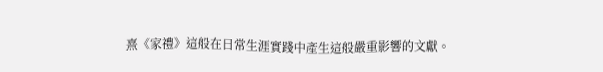熹《家禮》這般在日常生涯實踐中產生這般嚴重影響的文獻。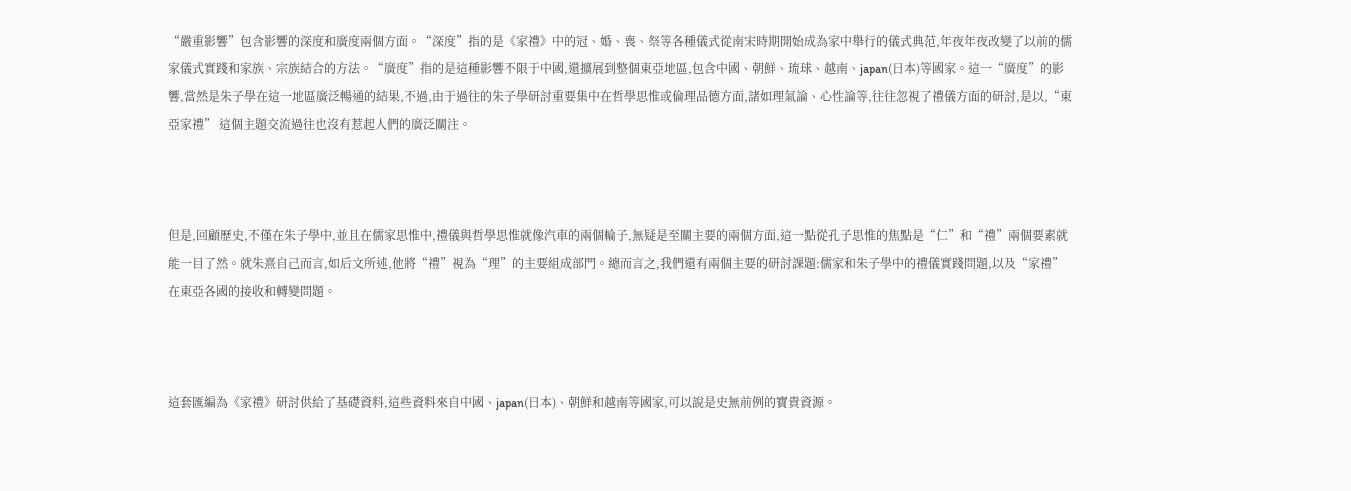“嚴重影響”包含影響的深度和廣度兩個方面。“深度”指的是《家禮》中的冠、婚、喪、祭等各種儀式從南宋時期開始成為家中舉行的儀式典范,年夜年夜改變了以前的儒家儀式實踐和家族、宗族結合的方法。“廣度”指的是這種影響不限于中國,還擴展到整個東亞地區,包含中國、朝鮮、琉球、越南、japan(日本)等國家。這一“廣度”的影響,當然是朱子學在這一地區廣泛暢通的結果,不過,由于過往的朱子學研討重要集中在哲學思惟或倫理品德方面,諸如理氣論、心性論等,往往忽視了禮儀方面的研討,是以,“東亞家禮” 這個主題交流過往也沒有惹起人們的廣泛關注。



但是,回顧歷史,不僅在朱子學中,並且在儒家思惟中,禮儀與哲學思惟就像汽車的兩個輪子,無疑是至關主要的兩個方面,這一點從孔子思惟的焦點是“仁”和“禮”兩個要素就能一目了然。就朱熹自己而言,如后文所述,他將“禮”視為“理”的主要組成部門。總而言之,我們還有兩個主要的研討課題:儒家和朱子學中的禮儀實踐問題,以及“家禮”在東亞各國的接收和轉變問題。



這套匯編為《家禮》研討供給了基礎資料,這些資料來自中國、japan(日本)、朝鮮和越南等國家,可以說是史無前例的寶貴資源。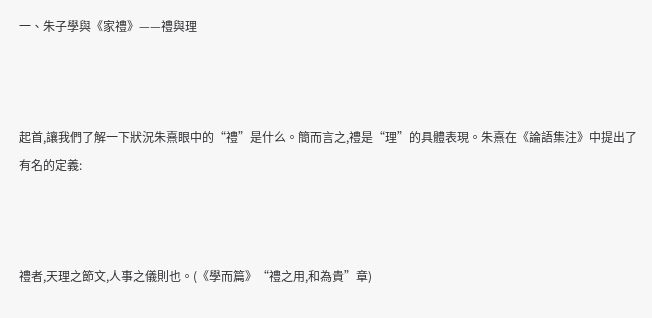一、朱子學與《家禮》——禮與理



起首,讓我們了解一下狀況朱熹眼中的“禮”是什么。簡而言之,禮是“理”的具體表現。朱熹在《論語集注》中提出了有名的定義:



禮者,天理之節文,人事之儀則也。(《學而篇》“禮之用,和為貴”章)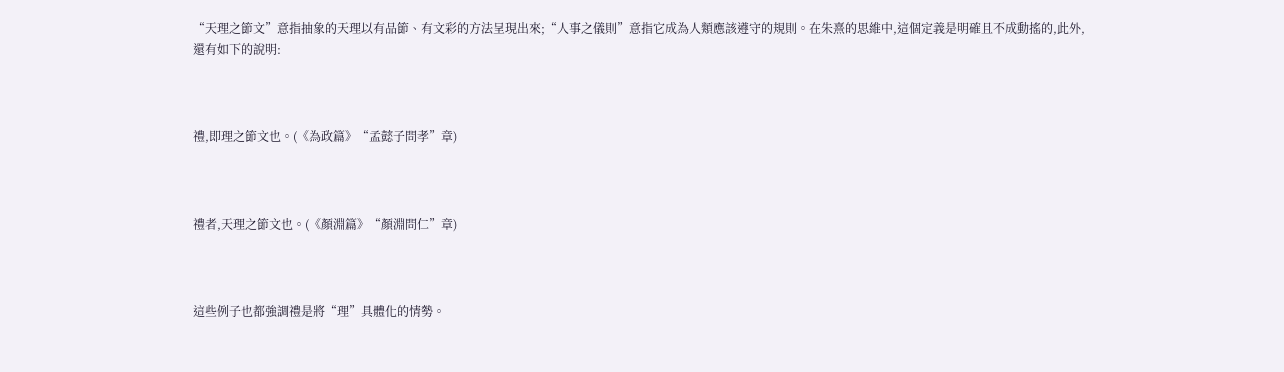“天理之節文”意指抽象的天理以有品節、有文彩的方法呈現出來;“人事之儀則”意指它成為人類應該遵守的規則。在朱熹的思維中,這個定義是明確且不成動搖的,此外,還有如下的說明:



禮,即理之節文也。(《為政篇》“孟懿子問孝”章)



禮者,天理之節文也。(《顏淵篇》“顏淵問仁”章)



這些例子也都強調禮是將“理”具體化的情勢。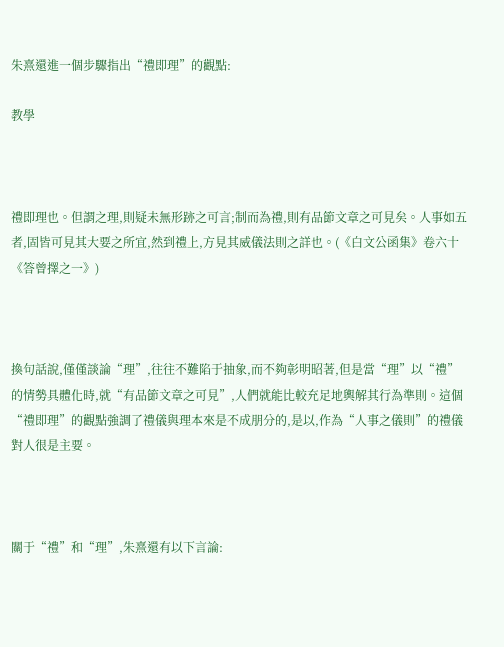朱熹還進一個步驟指出“禮即理”的觀點:

教學



禮即理也。但謂之理,則疑未無形跡之可言;制而為禮,則有品節文章之可見矣。人事如五者,固皆可見其大要之所宜,然到禮上,方見其威儀法則之詳也。(《白文公函集》卷六十《答曾擇之一》)



換句話說,僅僅談論“理”,往往不難陷于抽象,而不夠彰明昭著,但是當“理”以“禮”的情勢具體化時,就“有品節文章之可見”,人們就能比較充足地輿解其行為準則。這個“禮即理”的觀點強調了禮儀與理本來是不成朋分的,是以,作為“人事之儀則”的禮儀對人很是主要。



關于“禮”和“理”,朱熹還有以下言論: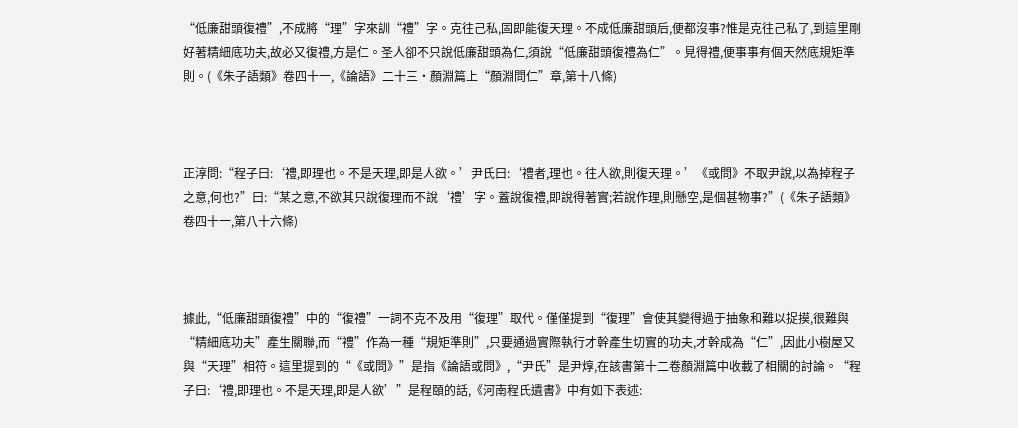“低廉甜頭復禮”,不成將“理”字來訓“禮”字。克往己私,固即能復天理。不成低廉甜頭后,便都沒事?惟是克往己私了,到這里剛好著精細底功夫,故必又復禮,方是仁。圣人卻不只說低廉甜頭為仁,須說“低廉甜頭復禮為仁”。見得禮,便事事有個天然底規矩準則。(《朱子語類》卷四十一,《論語》二十三·顏淵篇上“顏淵問仁”章,第十八條)



正淳問:“程子曰:‘禮,即理也。不是天理,即是人欲。’尹氏曰:‘禮者,理也。往人欲,則復天理。’《或問》不取尹說,以為掉程子之意,何也?”曰:“某之意,不欲其只說復理而不說‘禮’字。蓋說復禮,即說得著實;若說作理,則懸空,是個甚物事?”(《朱子語類》卷四十一,第八十六條)



據此,“低廉甜頭復禮”中的“復禮”一詞不克不及用“復理”取代。僅僅提到“復理”會使其變得過于抽象和難以捉摸,很難與“精細底功夫”產生關聯,而“禮”作為一種“規矩準則”,只要通過實際執行才幹產生切實的功夫,才幹成為“仁”,因此小樹屋又與“天理”相符。這里提到的“《或問》”是指《論語或問》,“尹氏”是尹焞,在該書第十二卷顏淵篇中收載了相關的討論。“程子曰:‘禮,即理也。不是天理,即是人欲’”是程頤的話,《河南程氏遺書》中有如下表述: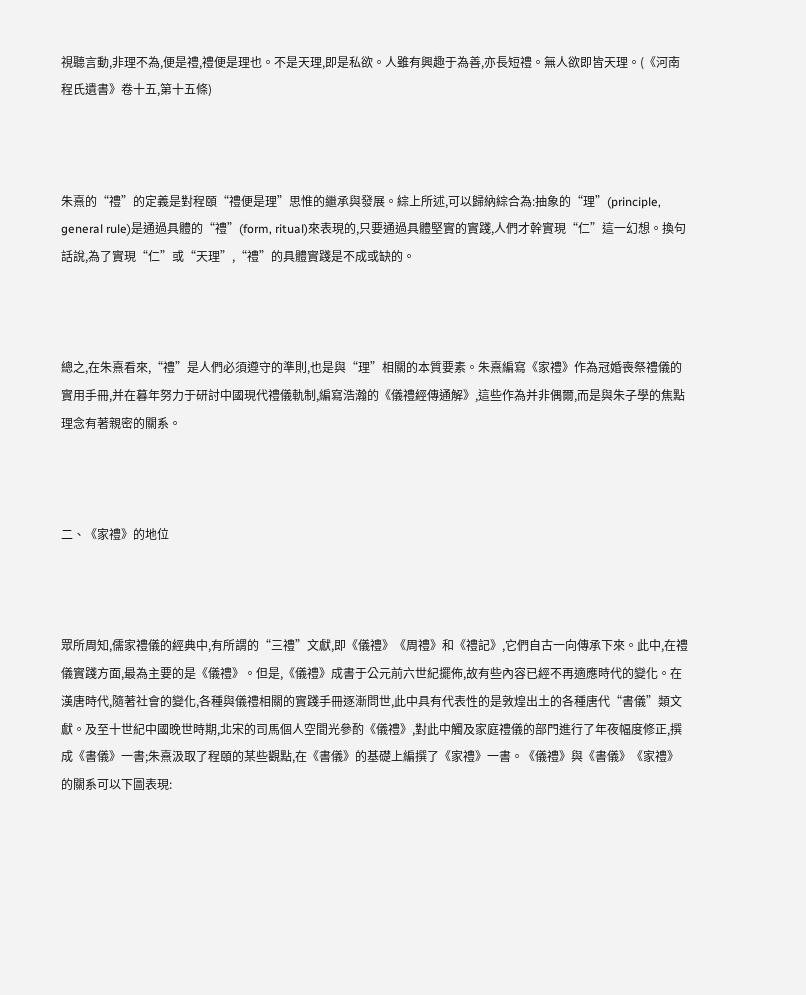視聽言動,非理不為,便是禮,禮便是理也。不是天理,即是私欲。人雖有興趣于為善,亦長短禮。無人欲即皆天理。(《河南程氏遺書》卷十五,第十五條)



朱熹的“禮”的定義是對程頤“禮便是理”思惟的繼承與發展。綜上所述,可以歸納綜合為:抽象的“理”(principle, general rule)是通過具體的“禮”(form, ritual)來表現的,只要通過具體堅實的實踐,人們才幹實現“仁”這一幻想。換句話說,為了實現“仁”或“天理”,“禮”的具體實踐是不成或缺的。



總之,在朱熹看來,“禮”是人們必須遵守的準則,也是與“理”相關的本質要素。朱熹編寫《家禮》作為冠婚喪祭禮儀的實用手冊,并在暮年努力于研討中國現代禮儀軌制,編寫浩瀚的《儀禮經傳通解》,這些作為并非偶爾,而是與朱子學的焦點理念有著親密的關系。



二、《家禮》的地位



眾所周知,儒家禮儀的經典中,有所謂的“三禮”文獻,即《儀禮》《周禮》和《禮記》,它們自古一向傳承下來。此中,在禮儀實踐方面,最為主要的是《儀禮》。但是,《儀禮》成書于公元前六世紀擺佈,故有些內容已經不再適應時代的變化。在漢唐時代,隨著社會的變化,各種與儀禮相關的實踐手冊逐漸問世,此中具有代表性的是敦煌出土的各種唐代“書儀”類文獻。及至十世紀中國晚世時期,北宋的司馬個人空間光參酌《儀禮》,對此中觸及家庭禮儀的部門進行了年夜幅度修正,撰成《書儀》一書;朱熹汲取了程頤的某些觀點,在《書儀》的基礎上編撰了《家禮》一書。《儀禮》與《書儀》《家禮》的關系可以下圖表現: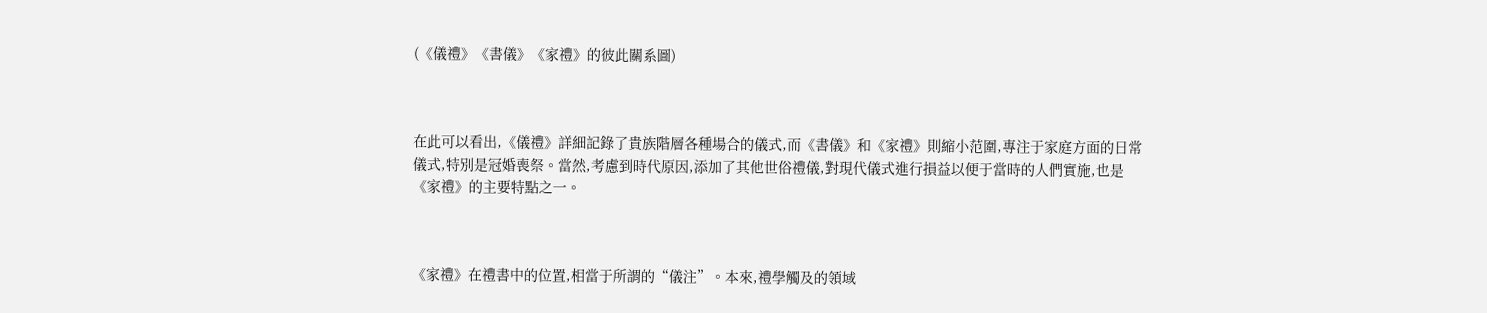(《儀禮》《書儀》《家禮》的彼此關系圖)



在此可以看出,《儀禮》詳細記錄了貴族階層各種場合的儀式,而《書儀》和《家禮》則縮小范圍,專注于家庭方面的日常儀式,特別是冠婚喪祭。當然,考慮到時代原因,添加了其他世俗禮儀,對現代儀式進行損益以便于當時的人們實施,也是《家禮》的主要特點之一。



《家禮》在禮書中的位置,相當于所謂的“儀注”。本來,禮學觸及的領域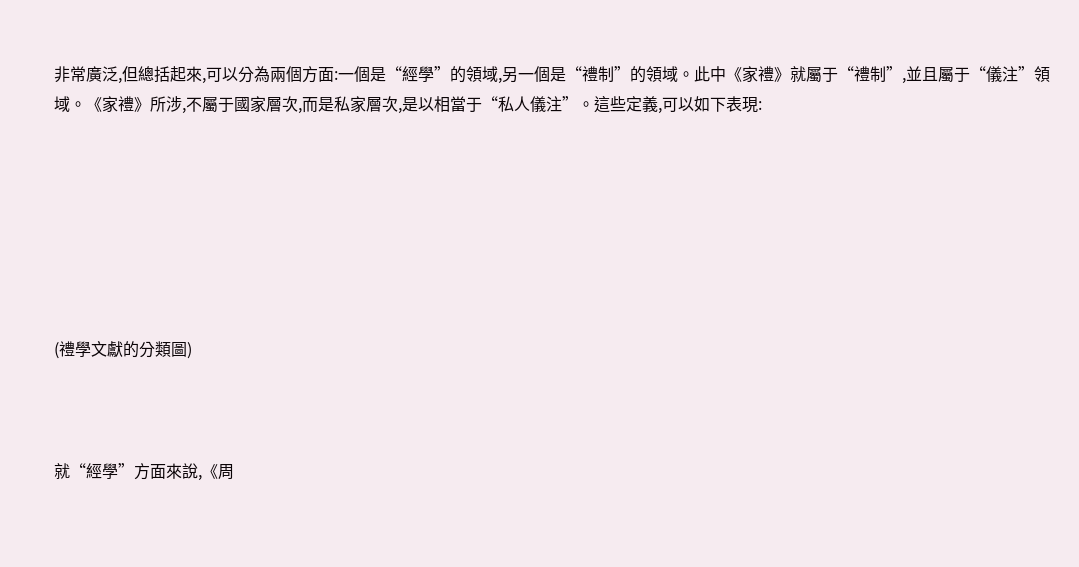非常廣泛,但總括起來,可以分為兩個方面:一個是“經學”的領域,另一個是“禮制”的領域。此中《家禮》就屬于“禮制”,並且屬于“儀注”領域。《家禮》所涉,不屬于國家層次,而是私家層次,是以相當于“私人儀注”。這些定義,可以如下表現:







(禮學文獻的分類圖)



就“經學”方面來說,《周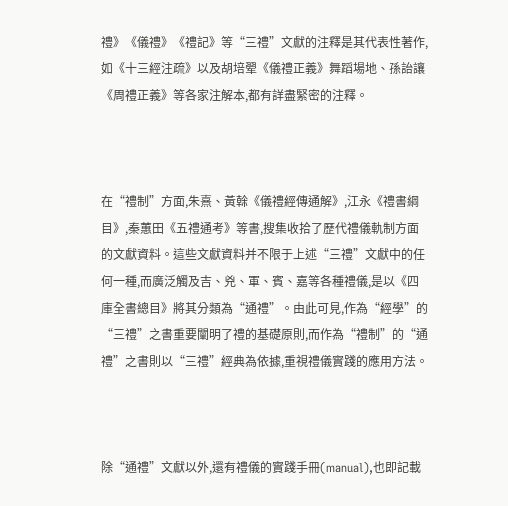禮》《儀禮》《禮記》等“三禮”文獻的注釋是其代表性著作,如《十三經注疏》以及胡培翚《儀禮正義》舞蹈場地、孫詒讓《周禮正義》等各家注解本,都有詳盡緊密的注釋。



在“禮制”方面,朱熹、黃榦《儀禮經傳通解》,江永《禮書綱目》,秦蕙田《五禮通考》等書,搜集收拾了歷代禮儀軌制方面的文獻資料。這些文獻資料并不限于上述“三禮”文獻中的任何一種,而廣泛觸及吉、兇、軍、賓、嘉等各種禮儀,是以《四庫全書總目》將其分類為“通禮”。由此可見,作為“經學”的“三禮”之書重要闡明了禮的基礎原則,而作為“禮制”的“通禮”之書則以“三禮”經典為依據,重視禮儀實踐的應用方法。



除“通禮”文獻以外,還有禮儀的實踐手冊(manual),也即記載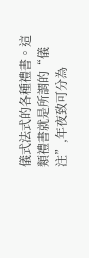儀式法式的各種禮書。這類禮書就是所謂的“儀注”,年夜致可分為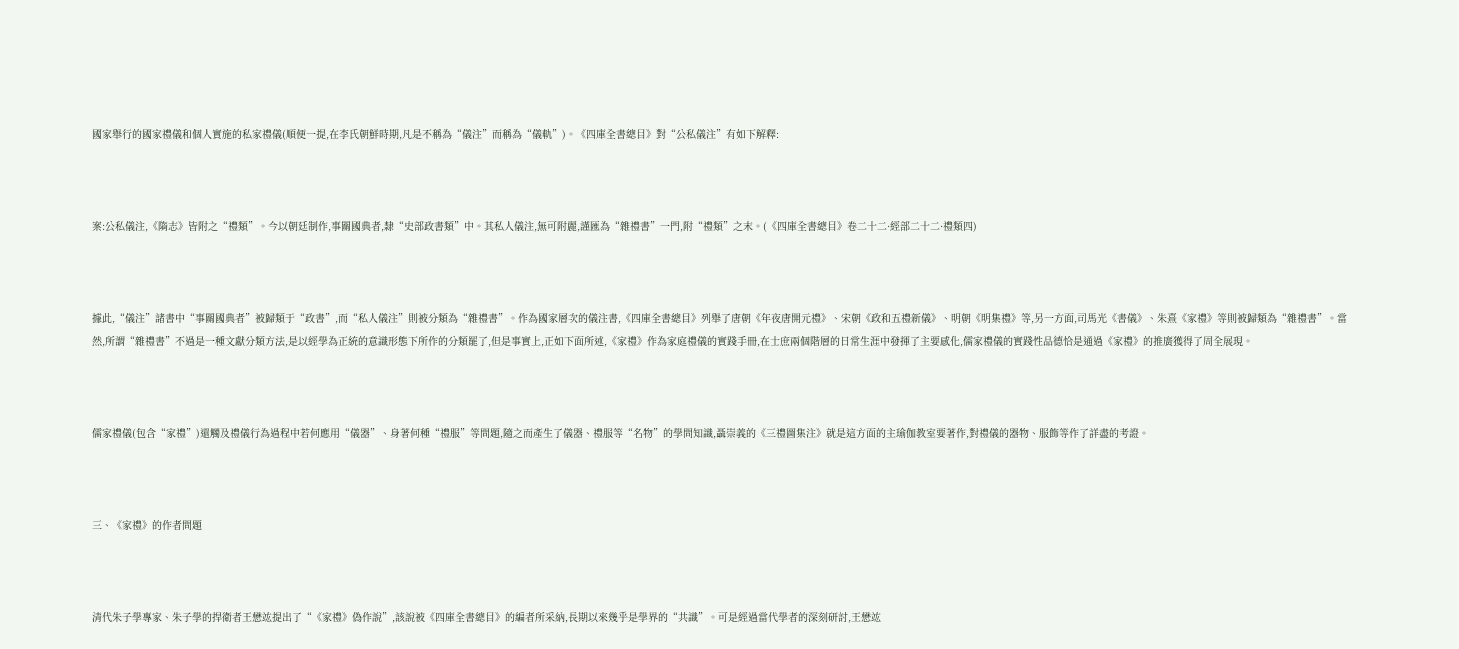國家舉行的國家禮儀和個人實施的私家禮儀(順便一提,在李氏朝鮮時期,凡是不稱為“儀注”而稱為“儀軌”)。《四庫全書總目》對“公私儀注”有如下解釋:



案:公私儀注,《隋志》皆附之“禮類”。今以朝廷制作,事關國典者,隸“史部政書類”中。其私人儀注,無可附麗,謹匯為“雜禮書”一門,附“禮類”之末。(《四庫全書總目》卷二十二·經部二十二·禮類四)



據此,“儀注”諸書中“事關國典者”被歸類于“政書”,而“私人儀注”則被分類為“雜禮書”。作為國家層次的儀注書,《四庫全書總目》列舉了唐朝《年夜唐開元禮》、宋朝《政和五禮新儀》、明朝《明集禮》等,另一方面,司馬光《書儀》、朱熹《家禮》等則被歸類為“雜禮書”。當然,所謂“雜禮書”不過是一種文獻分類方法,是以經學為正統的意識形態下所作的分類罷了,但是事實上,正如下面所述,《家禮》作為家庭禮儀的實踐手冊,在士庶兩個階層的日常生涯中發揮了主要感化,儒家禮儀的實踐性品德恰是通過《家禮》的推廣獲得了周全展現。



儒家禮儀(包含“家禮”)還觸及禮儀行為過程中若何應用“儀器”、身著何種“禮服”等問題,隨之而產生了儀器、禮服等“名物”的學問知識,聶崇義的《三禮圖集注》就是這方面的主瑜伽教室要著作,對禮儀的器物、服飾等作了詳盡的考證。



三、《家禮》的作者問題



清代朱子學專家、朱子學的捍衛者王懋竑提出了“《家禮》偽作說”,該說被《四庫全書總目》的編者所采納,長期以來幾乎是學界的“共識”。可是經過當代學者的深刻研討,王懋竑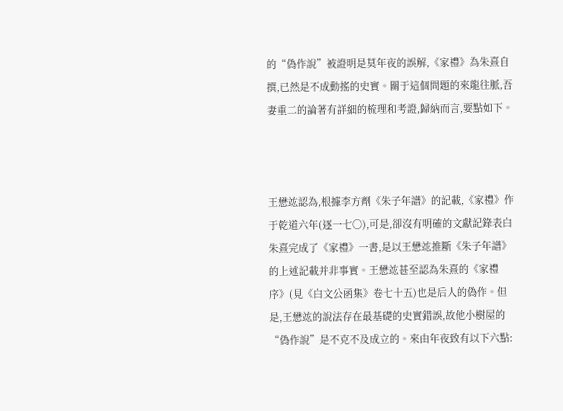的“偽作說”被證明是莫年夜的誤解,《家禮》為朱熹自撰,已然是不成動搖的史實。關于這個問題的來龍往脈,吾妻重二的論著有詳細的梳理和考證,歸納而言,要點如下。



王懋竑認為,根據李方劑《朱子年譜》的記載,《家禮》作于乾道六年(逐一七〇),可是,卻沒有明確的文獻記錄表白朱熹完成了《家禮》一書,是以王懋竑推斷《朱子年譜》的上述記載并非事實。王懋竑甚至認為朱熹的《家禮序》(見《白文公函集》卷七十五)也是后人的偽作。但是,王懋竑的說法存在最基礎的史實錯誤,故他小樹屋的“偽作說”是不克不及成立的。來由年夜致有以下六點: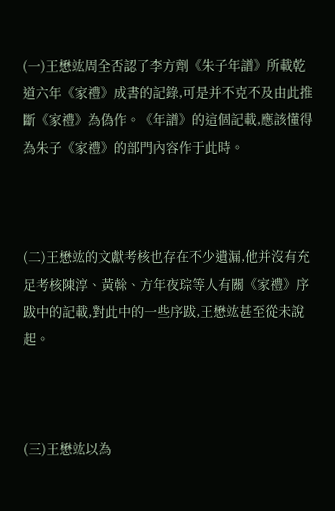(一)王懋竑周全否認了李方劑《朱子年譜》所載乾道六年《家禮》成書的記錄,可是并不克不及由此推斷《家禮》為偽作。《年譜》的這個記載,應該懂得為朱子《家禮》的部門內容作于此時。



(二)王懋竑的文獻考核也存在不少遺漏,他并沒有充足考核陳淳、黃榦、方年夜琮等人有關《家禮》序跋中的記載,對此中的一些序跋,王懋竑甚至從未說起。



(三)王懋竑以為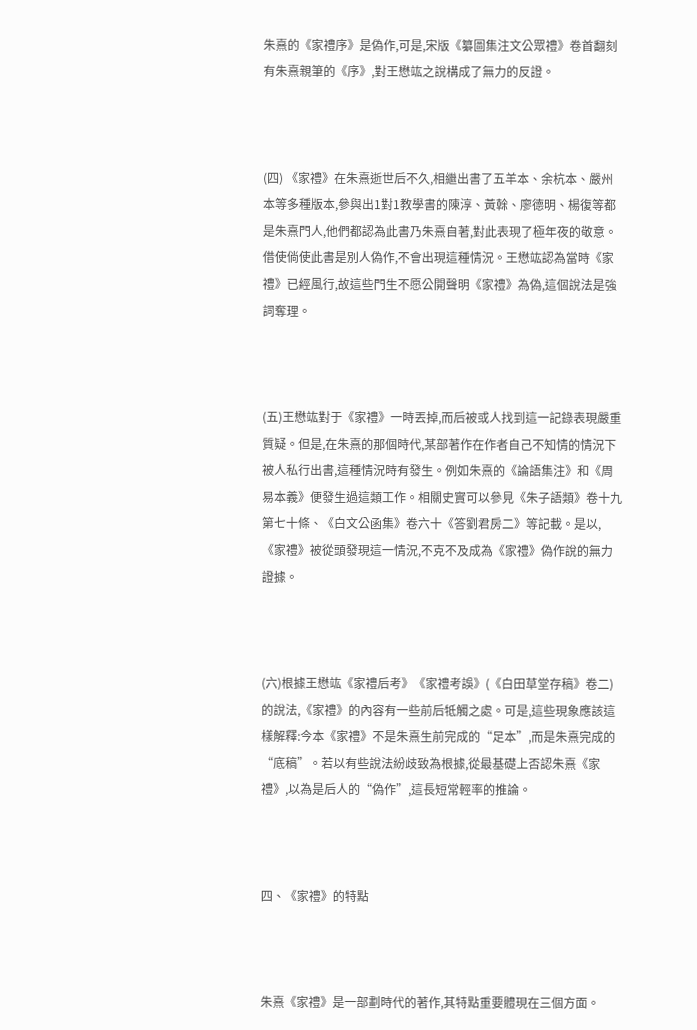朱熹的《家禮序》是偽作,可是,宋版《纂圖集注文公眾禮》卷首翻刻有朱熹親筆的《序》,對王懋竑之說構成了無力的反證。



(四) 《家禮》在朱熹逝世后不久,相繼出書了五羊本、余杭本、嚴州本等多種版本,參與出1對1教學書的陳淳、黃榦、廖德明、楊復等都是朱熹門人,他們都認為此書乃朱熹自著,對此表現了極年夜的敬意。借使倘使此書是別人偽作,不會出現這種情況。王懋竑認為當時《家禮》已經風行,故這些門生不愿公開聲明《家禮》為偽,這個說法是強詞奪理。



(五)王懋竑對于《家禮》一時丟掉,而后被或人找到這一記錄表現嚴重質疑。但是,在朱熹的那個時代,某部著作在作者自己不知情的情況下被人私行出書,這種情況時有發生。例如朱熹的《論語集注》和《周易本義》便發生過這類工作。相關史實可以參見《朱子語類》卷十九第七十條、《白文公函集》卷六十《答劉君房二》等記載。是以,《家禮》被從頭發現這一情況,不克不及成為《家禮》偽作說的無力證據。



(六)根據王懋竑《家禮后考》《家禮考誤》(《白田草堂存稿》卷二)的說法,《家禮》的內容有一些前后牴觸之處。可是,這些現象應該這樣解釋:今本《家禮》不是朱熹生前完成的“足本”,而是朱熹完成的“底稿”。若以有些說法紛歧致為根據,從最基礎上否認朱熹《家禮》,以為是后人的“偽作”,這長短常輕率的推論。



四、《家禮》的特點



朱熹《家禮》是一部劃時代的著作,其特點重要體現在三個方面。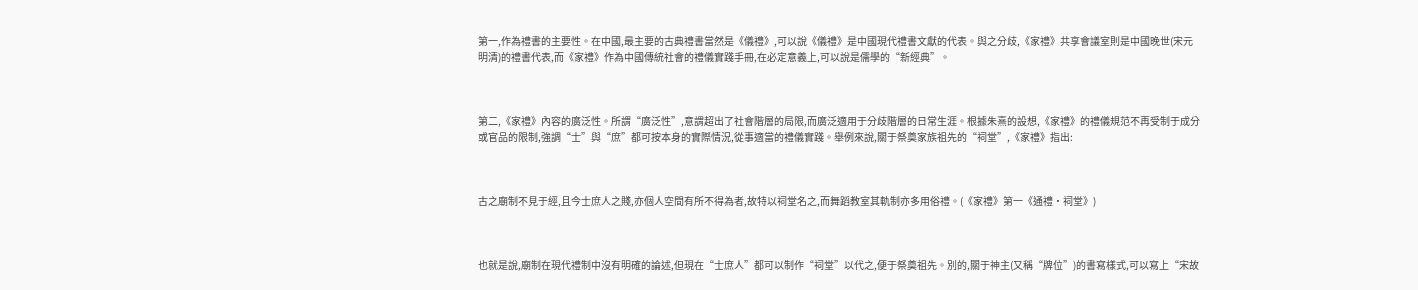第一,作為禮書的主要性。在中國,最主要的古典禮書當然是《儀禮》,可以說《儀禮》是中國現代禮書文獻的代表。與之分歧,《家禮》共享會議室則是中國晚世(宋元明清)的禮書代表,而《家禮》作為中國傳統社會的禮儀實踐手冊,在必定意義上,可以說是儒學的“新經典”。



第二,《家禮》內容的廣泛性。所謂“廣泛性”,意謂超出了社會階層的局限,而廣泛適用于分歧階層的日常生涯。根據朱熹的設想,《家禮》的禮儀規范不再受制于成分或官品的限制,強調“士”與“庶”都可按本身的實際情況,從事適當的禮儀實踐。舉例來說,關于祭奠家族祖先的“祠堂”,《家禮》指出:



古之廟制不見于經,且今士庶人之賤,亦個人空間有所不得為者,故特以祠堂名之,而舞蹈教室其軌制亦多用俗禮。(《家禮》第一《通禮·祠堂》)



也就是說,廟制在現代禮制中沒有明確的論述,但現在“士庶人”都可以制作“祠堂”以代之,便于祭奠祖先。別的,關于神主(又稱“牌位”)的書寫樣式,可以寫上“宋故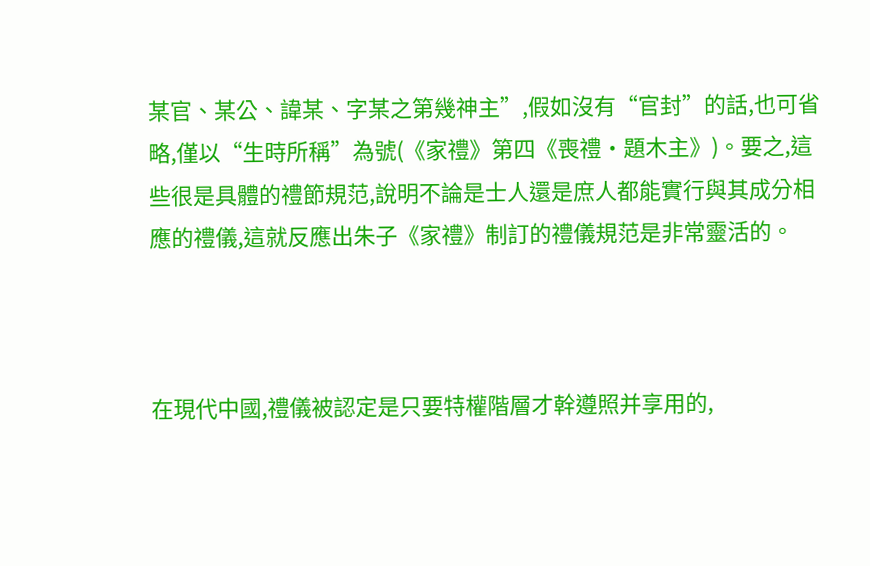某官、某公、諱某、字某之第幾神主”,假如沒有“官封”的話,也可省略,僅以“生時所稱”為號(《家禮》第四《喪禮·題木主》)。要之,這些很是具體的禮節規范,說明不論是士人還是庶人都能實行與其成分相應的禮儀,這就反應出朱子《家禮》制訂的禮儀規范是非常靈活的。



在現代中國,禮儀被認定是只要特權階層才幹遵照并享用的,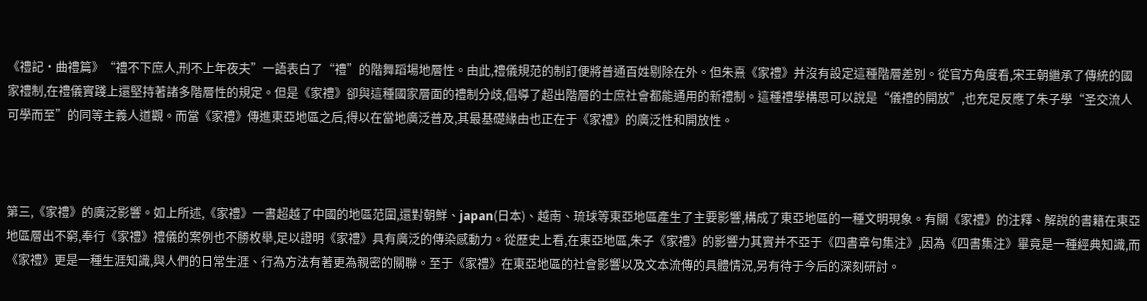《禮記·曲禮篇》“禮不下庶人,刑不上年夜夫”一語表白了“禮”的階舞蹈場地層性。由此,禮儀規范的制訂便將普通百姓剔除在外。但朱熹《家禮》并沒有設定這種階層差別。從官方角度看,宋王朝繼承了傳統的國家禮制,在禮儀實踐上還堅持著諸多階層性的規定。但是《家禮》卻與這種國家層面的禮制分歧,倡導了超出階層的士庶社會都能通用的新禮制。這種禮學構思可以說是“儀禮的開放”,也充足反應了朱子學“圣交流人可學而至”的同等主義人道觀。而當《家禮》傳進東亞地區之后,得以在當地廣泛普及,其最基礎緣由也正在于《家禮》的廣泛性和開放性。



第三,《家禮》的廣泛影響。如上所述,《家禮》一書超越了中國的地區范圍,還對朝鮮、japan(日本)、越南、琉球等東亞地區產生了主要影響,構成了東亞地區的一種文明現象。有關《家禮》的注釋、解說的書籍在東亞地區層出不窮,奉行《家禮》禮儀的案例也不勝枚舉,足以證明《家禮》具有廣泛的傳染感動力。從歷史上看,在東亞地區,朱子《家禮》的影響力其實并不亞于《四書章句集注》,因為《四書集注》畢竟是一種經典知識,而《家禮》更是一種生涯知識,與人們的日常生涯、行為方法有著更為親密的關聯。至于《家禮》在東亞地區的社會影響以及文本流傳的具體情況,另有待于今后的深刻研討。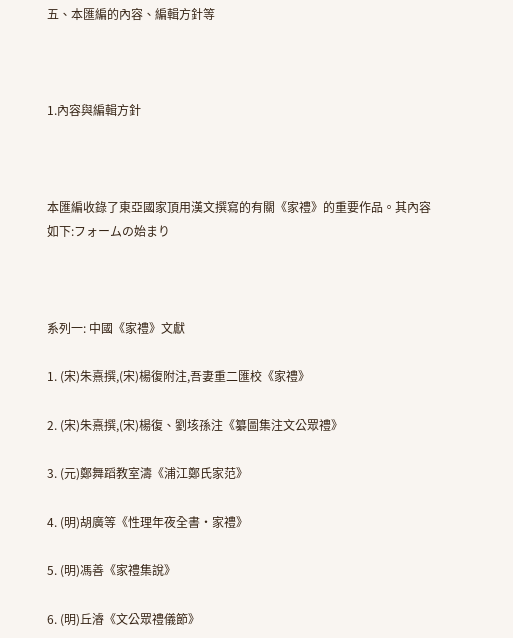五、本匯編的內容、編輯方針等



1.內容與編輯方針



本匯編收錄了東亞國家頂用漢文撰寫的有關《家禮》的重要作品。其內容如下:フォームの始まり



系列一: 中國《家禮》文獻

1. (宋)朱熹撰,(宋)楊復附注,吾妻重二匯校《家禮》

2. (宋)朱熹撰,(宋)楊復、劉垓孫注《纂圖集注文公眾禮》

3. (元)鄭舞蹈教室濤《浦江鄭氏家范》

4. (明)胡廣等《性理年夜全書・家禮》

5. (明)馮善《家禮集說》

6. (明)丘濬《文公眾禮儀節》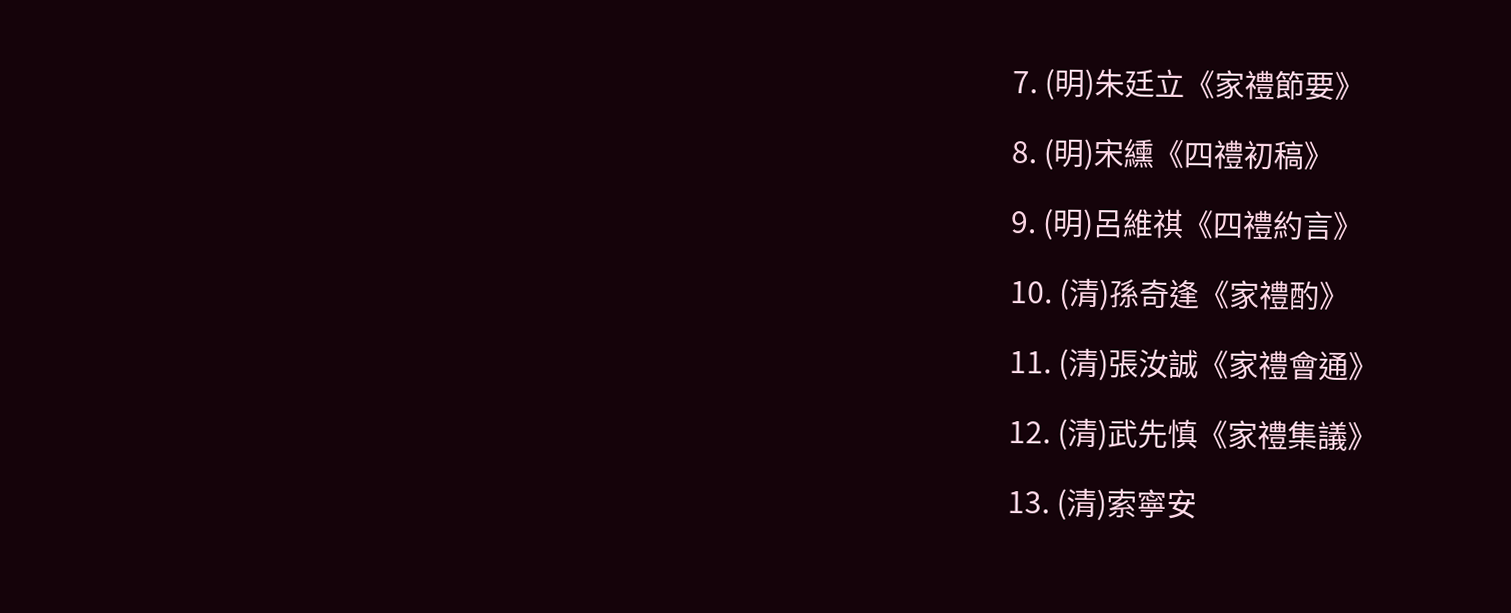7. (明)朱廷立《家禮節要》

8. (明)宋纁《四禮初稿》

9. (明)呂維祺《四禮約言》

10. (清)孫奇逢《家禮酌》

11. (清)張汝誠《家禮會通》

12. (清)武先慎《家禮集議》

13. (清)索寧安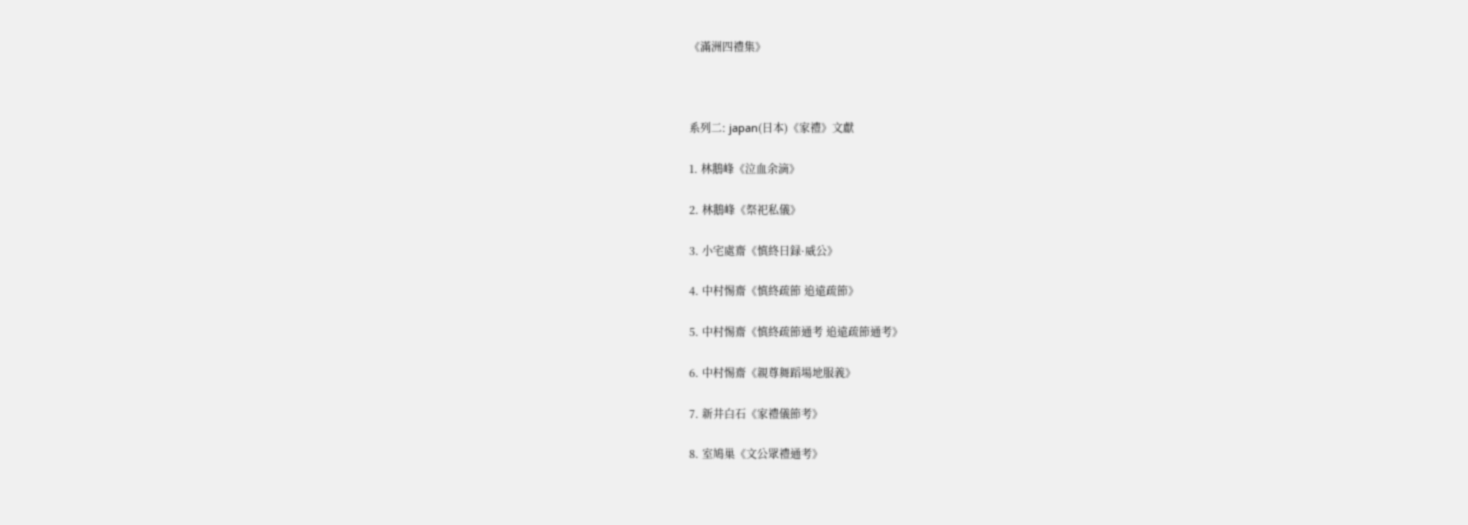《滿洲四禮集》



系列二: japan(日本)《家禮》文獻

1. 林鵝峰《泣血余滴》

2. 林鵝峰《祭祀私儀》

3. 小宅處齋《慎終日録·威公》

4. 中村惕齋《慎終疏節 追遠疏節》

5. 中村惕齋《慎終疏節通考 追遠疏節通考》

6. 中村惕齋《親尊舞蹈場地服義》

7. 新井白石《家禮儀節考》

8. 室鳩巢《文公眾禮通考》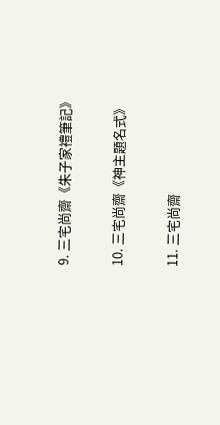9. 三宅尚齋《朱子家禮筆記》

10. 三宅尚齋《神主題名式》

11. 三宅尚齋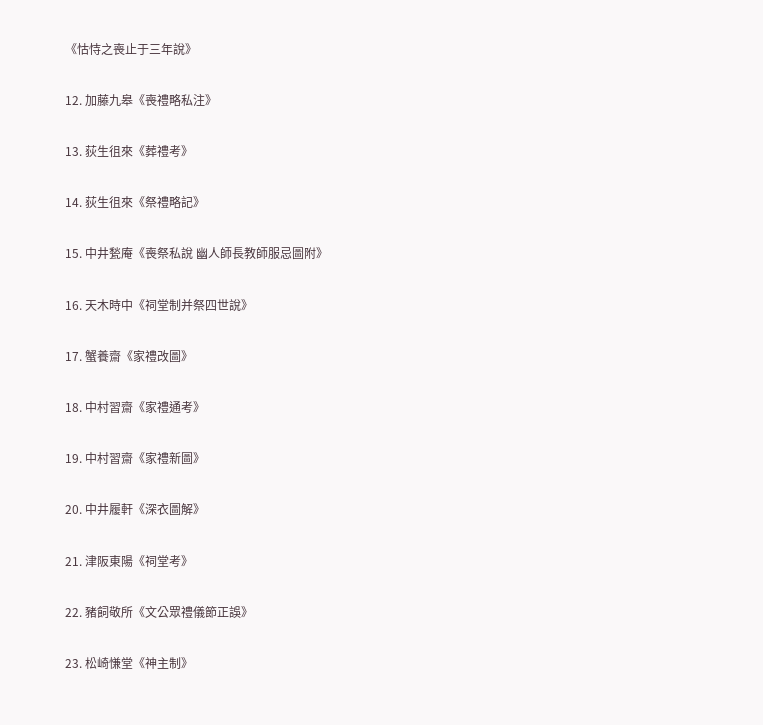《怙恃之喪止于三年說》

12. 加藤九皋《喪禮略私注》

13. 荻生徂來《葬禮考》

14. 荻生徂來《祭禮略記》

15. 中井甃庵《喪祭私說 幽人師長教師服忌圖附》

16. 天木時中《祠堂制并祭四世說》

17. 蟹養齋《家禮改圖》

18. 中村習齋《家禮通考》

19. 中村習齋《家禮新圖》

20. 中井履軒《深衣圖解》

21. 津阪東陽《祠堂考》

22. 豬飼敬所《文公眾禮儀節正誤》

23. 松崎慊堂《神主制》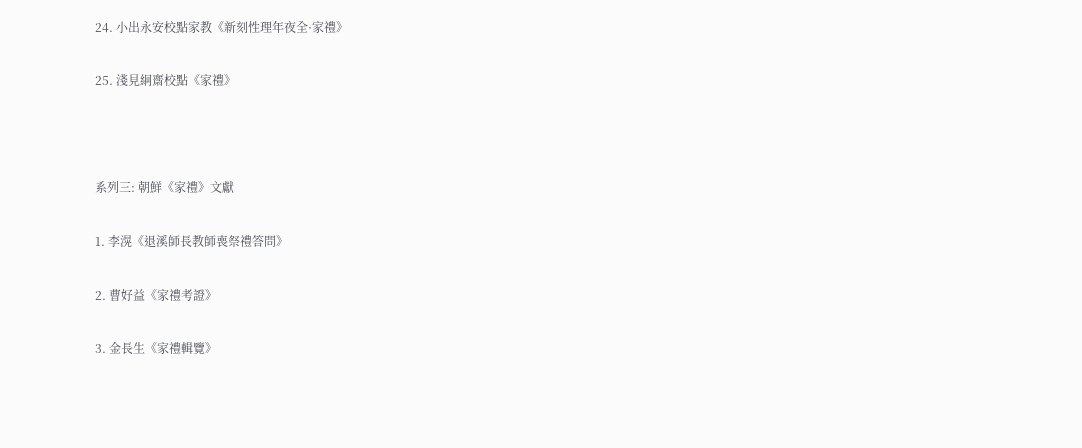24. 小出永安校點家教《新刻性理年夜全·家禮》

25. 淺見絅齋校點《家禮》



系列三: 朝鮮《家禮》文獻

1. 李滉《退溪師長教師喪祭禮答問》

2. 曹好益《家禮考證》

3. 金長生《家禮輯覽》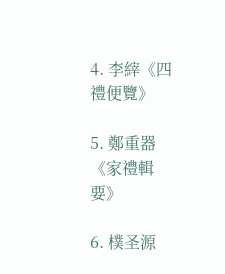4. 李縡《四禮便覽》

5. 鄭重器《家禮輯要》

6. 樸圣源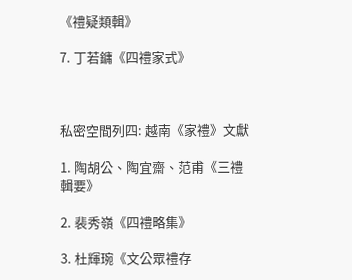《禮疑類輯》

7. 丁若鏞《四禮家式》



私密空間列四: 越南《家禮》文獻

1. 陶胡公、陶宜齋、范甫《三禮輯要》

2. 裴秀嶺《四禮略集》

3. 杜輝琬《文公眾禮存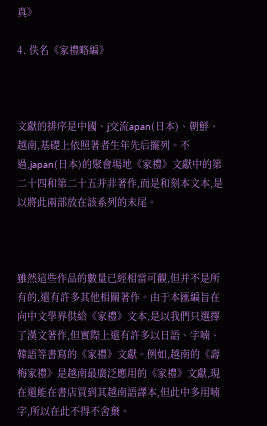真》

4. 佚名《家禮略編》



文獻的排序是中國、j交流apan(日本)、朝鮮、越南,基礎上依照著者生年先后擺列。不過,japan(日本)的聚會場地《家禮》文獻中的第二十四和第二十五并非著作,而是和刻本文本,是以將此兩部放在該系列的末尾。



雖然這些作品的數量已經相當可觀,但并不是所有的,還有許多其他相關著作。由于本匯編旨在向中文學界供給《家禮》文本,是以我們只選擇了漢文著作,但實際上還有許多以日語、字喃、韓語等書寫的《家禮》文獻。例如,越南的《壽梅家禮》是越南最廣泛應用的《家禮》文獻,現在還能在書店買到其越南語譯本,但此中多用喃字,所以在此不得不舍棄。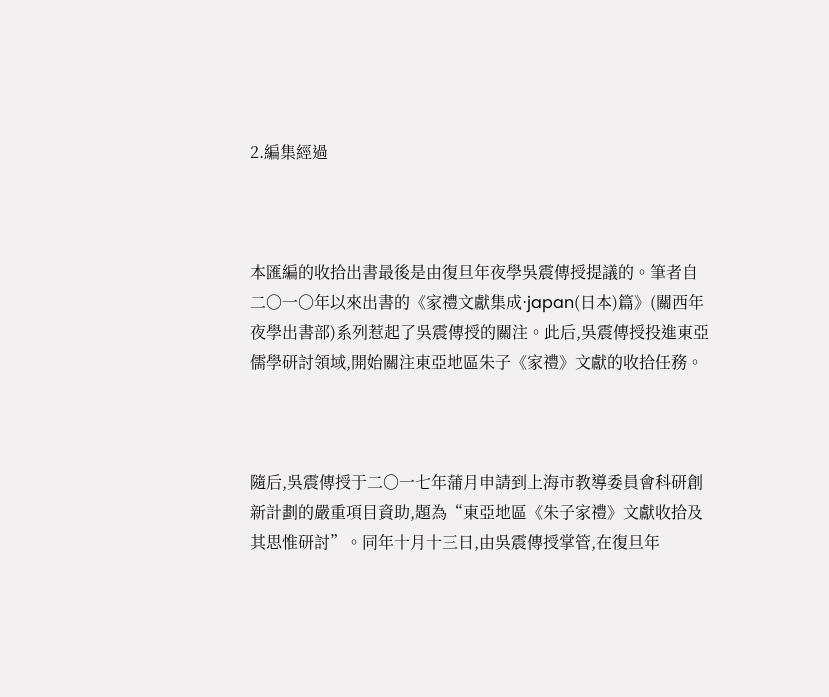2.編集經過



本匯編的收拾出書最後是由復旦年夜學吳震傳授提議的。筆者自二〇一〇年以來出書的《家禮文獻集成·japan(日本)篇》(關西年夜學出書部)系列惹起了吳震傳授的關注。此后,吳震傳授投進東亞儒學研討領域,開始關注東亞地區朱子《家禮》文獻的收拾任務。



隨后,吳震傳授于二〇一七年蒲月申請到上海市教導委員會科研創新計劃的嚴重項目資助,題為“東亞地區《朱子家禮》文獻收拾及其思惟研討”。同年十月十三日,由吳震傳授掌管,在復旦年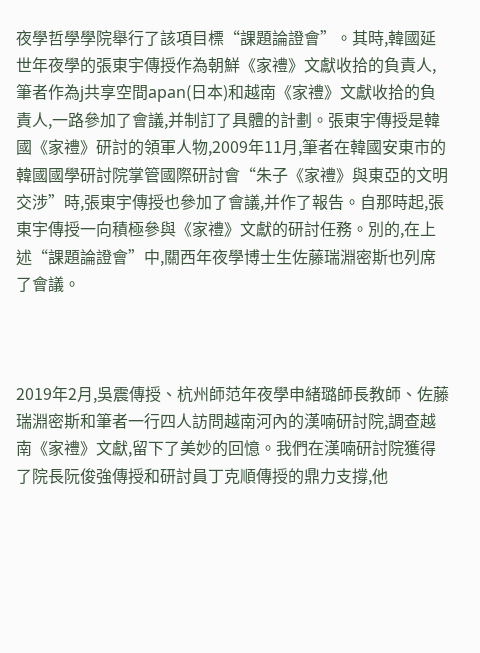夜學哲學學院舉行了該項目標“課題論證會”。其時,韓國延世年夜學的張東宇傳授作為朝鮮《家禮》文獻收拾的負責人,筆者作為j共享空間apan(日本)和越南《家禮》文獻收拾的負責人,一路參加了會議,并制訂了具體的計劃。張東宇傳授是韓國《家禮》研討的領軍人物,2009年11月,筆者在韓國安東市的韓國國學研討院掌管國際研討會“朱子《家禮》與東亞的文明交涉”時,張東宇傳授也參加了會議,并作了報告。自那時起,張東宇傳授一向積極參與《家禮》文獻的研討任務。別的,在上述“課題論證會”中,關西年夜學博士生佐藤瑞淵密斯也列席了會議。



2019年2月,吳震傳授、杭州師范年夜學申緒璐師長教師、佐藤瑞淵密斯和筆者一行四人訪問越南河內的漢喃研討院,調查越南《家禮》文獻,留下了美妙的回憶。我們在漢喃研討院獲得了院長阮俊強傳授和研討員丁克順傳授的鼎力支撐,他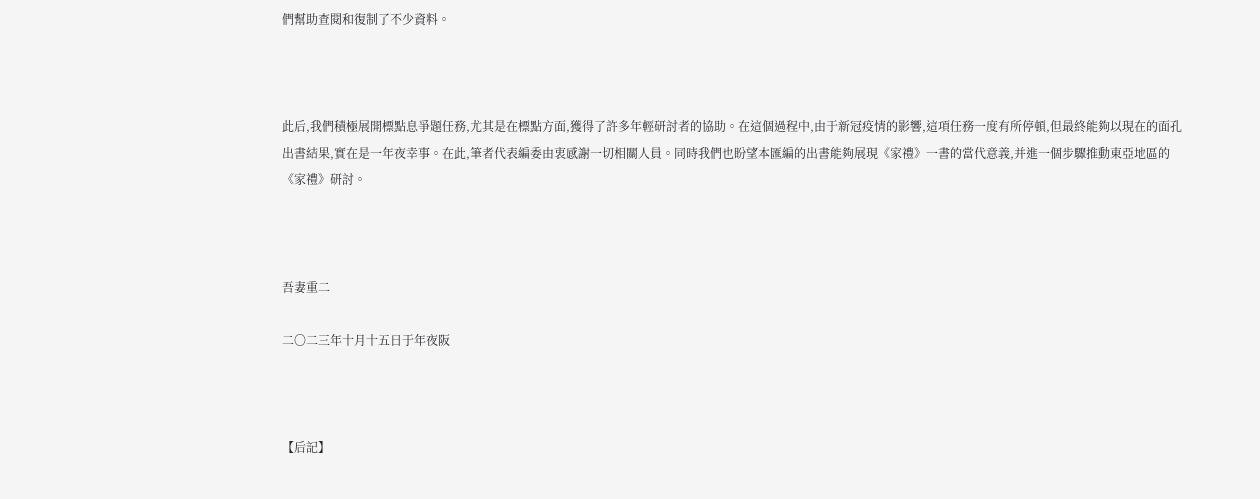們幫助查閱和復制了不少資料。



此后,我們積極展開標點息爭題任務,尤其是在標點方面,獲得了許多年輕研討者的協助。在這個過程中,由于新冠疫情的影響,這項任務一度有所停頓,但最終能夠以現在的面孔出書結果,實在是一年夜幸事。在此,筆者代表編委由衷感謝一切相關人員。同時我們也盼望本匯編的出書能夠展現《家禮》一書的當代意義,并進一個步驟推動東亞地區的《家禮》研討。



吾妻重二

二〇二三年十月十五日于年夜阪



【后記】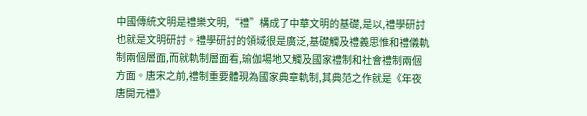中國傳統文明是禮樂文明,“禮”構成了中華文明的基礎,是以,禮學研討也就是文明研討。禮學研討的領域很是廣泛,基礎觸及禮義思惟和禮儀軌制兩個層面,而就軌制層面看,瑜伽場地又觸及國家禮制和社會禮制兩個方面。唐宋之前,禮制重要體現為國家典章軌制,其典范之作就是《年夜唐開元禮》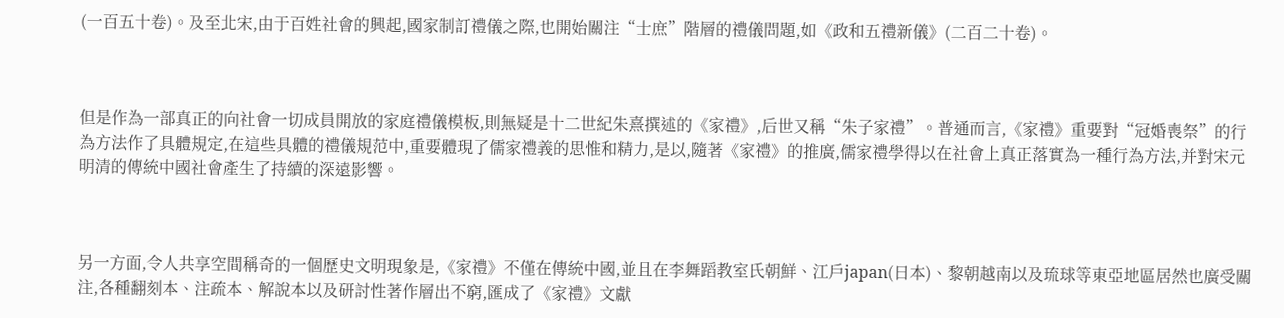(一百五十卷)。及至北宋,由于百姓社會的興起,國家制訂禮儀之際,也開始關注“士庶”階層的禮儀問題,如《政和五禮新儀》(二百二十卷)。



但是作為一部真正的向社會一切成員開放的家庭禮儀模板,則無疑是十二世紀朱熹撰述的《家禮》,后世又稱“朱子家禮”。普通而言,《家禮》重要對“冠婚喪祭”的行為方法作了具體規定,在這些具體的禮儀規范中,重要體現了儒家禮義的思惟和精力,是以,隨著《家禮》的推廣,儒家禮學得以在社會上真正落實為一種行為方法,并對宋元明清的傳統中國社會產生了持續的深遠影響。



另一方面,令人共享空間稱奇的一個歷史文明現象是,《家禮》不僅在傳統中國,並且在李舞蹈教室氏朝鮮、江戶japan(日本)、黎朝越南以及琉球等東亞地區居然也廣受關注,各種翻刻本、注疏本、解說本以及研討性著作層出不窮,匯成了《家禮》文獻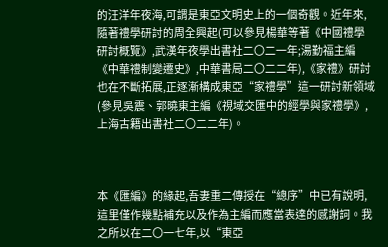的汪洋年夜海,可謂是東亞文明史上的一個奇觀。近年來,隨著禮學研討的周全興起(可以參見楊華等著《中國禮學研討概覽》,武漢年夜學出書社二〇二一年;湯勤福主編《中華禮制變遷史》,中華書局二〇二二年),《家禮》研討也在不斷拓展,正逐漸構成東亞“家禮學”這一研討新領域(參見吳震、郭曉東主編《視域交匯中的經學與家禮學》,上海古籍出書社二〇二二年)。



本《匯編》的緣起,吾妻重二傳授在“總序”中已有說明,這里僅作幾點補充以及作為主編而應當表達的感謝詞。我之所以在二〇一七年,以“東亞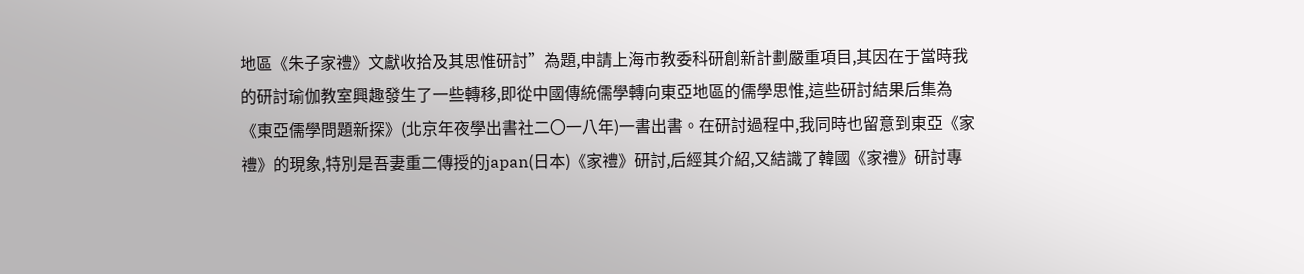地區《朱子家禮》文獻收拾及其思惟研討”為題,申請上海市教委科研創新計劃嚴重項目,其因在于當時我的研討瑜伽教室興趣發生了一些轉移,即從中國傳統儒學轉向東亞地區的儒學思惟,這些研討結果后集為《東亞儒學問題新探》(北京年夜學出書社二〇一八年)一書出書。在研討過程中,我同時也留意到東亞《家禮》的現象,特別是吾妻重二傳授的japan(日本)《家禮》研討,后經其介紹,又結識了韓國《家禮》研討專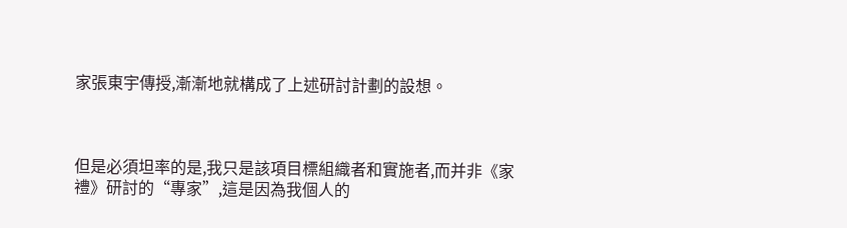家張東宇傳授,漸漸地就構成了上述研討計劃的設想。



但是必須坦率的是,我只是該項目標組織者和實施者,而并非《家禮》研討的“專家”,這是因為我個人的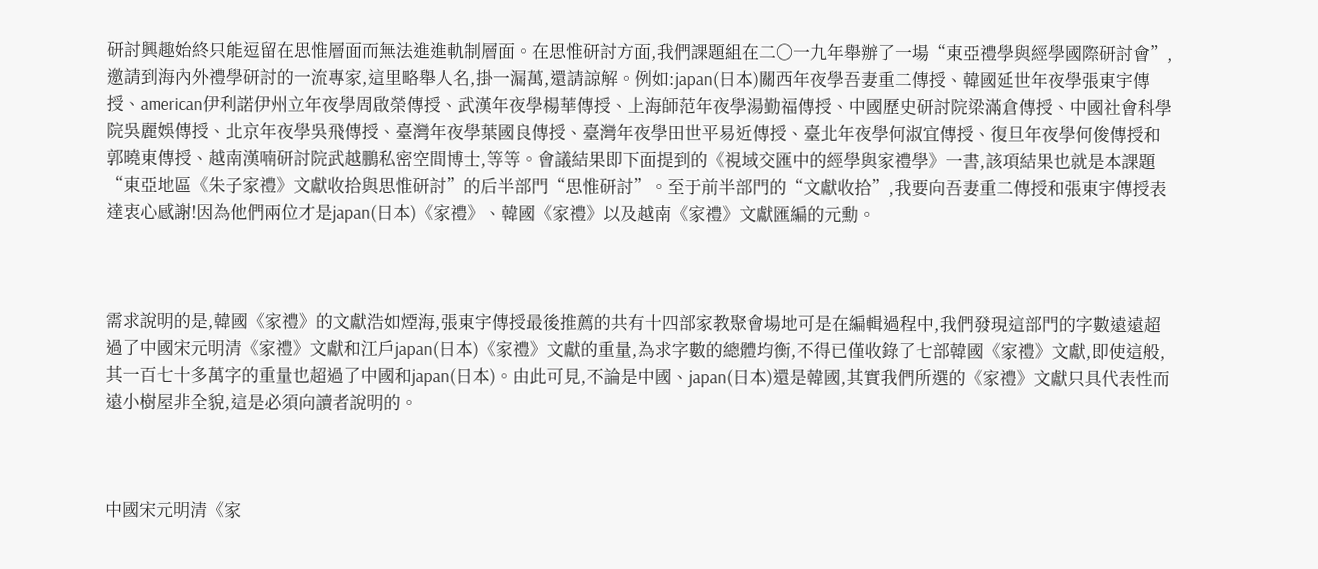研討興趣始終只能逗留在思惟層面而無法進進軌制層面。在思惟研討方面,我們課題組在二〇一九年舉辦了一場“東亞禮學與經學國際研討會”,邀請到海內外禮學研討的一流專家,這里略舉人名,掛一漏萬,還請諒解。例如:japan(日本)關西年夜學吾妻重二傳授、韓國延世年夜學張東宇傳授、american伊利諾伊州立年夜學周啟榮傳授、武漢年夜學楊華傳授、上海師范年夜學湯勤福傳授、中國歷史研討院梁滿倉傳授、中國社會科學院吳麗娛傳授、北京年夜學吳飛傳授、臺灣年夜學葉國良傳授、臺灣年夜學田世平易近傳授、臺北年夜學何淑宜傳授、復旦年夜學何俊傳授和郭曉東傳授、越南漢喃研討院武越鵬私密空間博士,等等。會議結果即下面提到的《視域交匯中的經學與家禮學》一書,該項結果也就是本課題“東亞地區《朱子家禮》文獻收拾與思惟研討”的后半部門“思惟研討”。至于前半部門的“文獻收拾”,我要向吾妻重二傳授和張東宇傳授表達衷心感謝!因為他們兩位才是japan(日本)《家禮》、韓國《家禮》以及越南《家禮》文獻匯編的元勳。



需求說明的是,韓國《家禮》的文獻浩如煙海,張東宇傳授最後推薦的共有十四部家教聚會場地可是在編輯過程中,我們發現這部門的字數遠遠超過了中國宋元明清《家禮》文獻和江戶japan(日本)《家禮》文獻的重量,為求字數的總體均衡,不得已僅收錄了七部韓國《家禮》文獻,即使這般,其一百七十多萬字的重量也超過了中國和japan(日本)。由此可見,不論是中國、japan(日本)還是韓國,其實我們所選的《家禮》文獻只具代表性而遠小樹屋非全貌,這是必須向讀者說明的。



中國宋元明清《家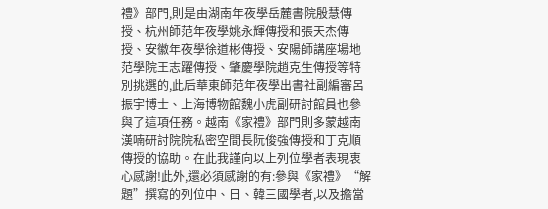禮》部門,則是由湖南年夜學岳麓書院殷慧傳授、杭州師范年夜學姚永輝傳授和張天杰傳授、安徽年夜學徐道彬傳授、安陽師講座場地范學院王志躍傳授、肇慶學院趙克生傳授等特別挑選的,此后華東師范年夜學出書社副編審呂振宇博士、上海博物館魏小虎副研討館員也參與了這項任務。越南《家禮》部門則多蒙越南漢喃研討院院私密空間長阮俊強傳授和丁克順傳授的協助。在此我謹向以上列位學者表現衷心感謝!此外,還必須感謝的有:參與《家禮》“解題”撰寫的列位中、日、韓三國學者,以及擔當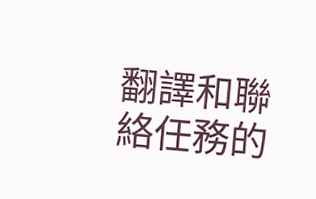翻譯和聯絡任務的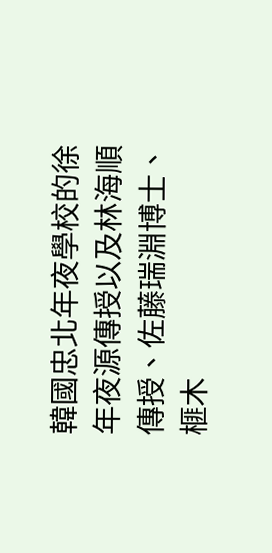韓國忠北年夜學校的徐年夜源傳授以及林海順傳授、佐藤瑞淵博士、榧木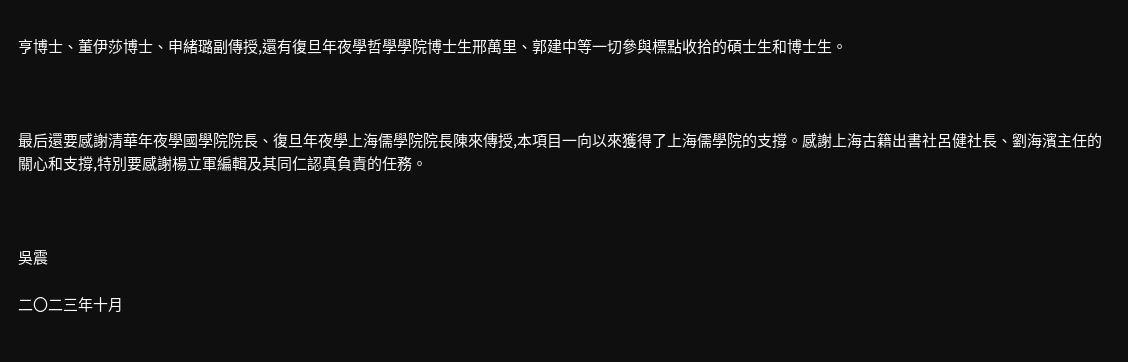亨博士、董伊莎博士、申緒璐副傳授,還有復旦年夜學哲學學院博士生邢萬里、郭建中等一切參與標點收拾的碩士生和博士生。



最后還要感謝清華年夜學國學院院長、復旦年夜學上海儒學院院長陳來傳授,本項目一向以來獲得了上海儒學院的支撐。感謝上海古籍出書社呂健社長、劉海濱主任的關心和支撐,特別要感謝楊立軍編輯及其同仁認真負責的任務。



吳震

二〇二三年十月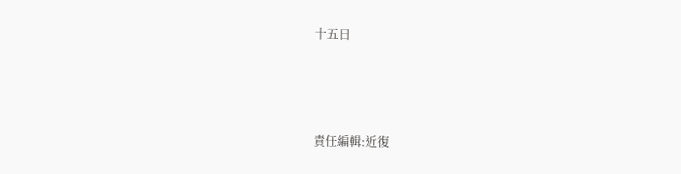十五日



責任編輯:近復